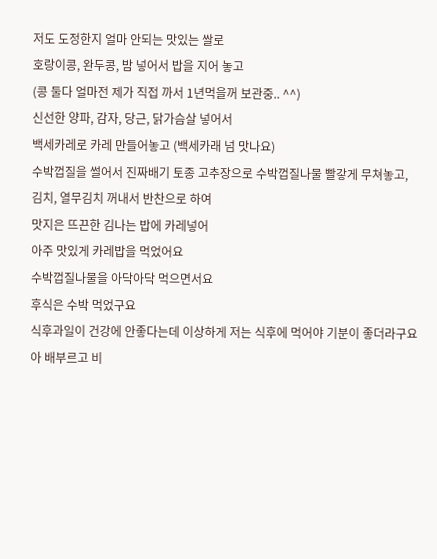저도 도정한지 얼마 안되는 맛있는 쌀로
호랑이콩, 완두콩, 밤 넣어서 밥을 지어 놓고
(콩 둘다 얼마전 제가 직접 까서 1년먹을꺼 보관중.. ^^)
신선한 양파, 감자, 당근, 닭가슴살 넣어서
백세카레로 카레 만들어놓고 (백세카래 넘 맛나요)
수박껍질을 썰어서 진짜배기 토종 고추장으로 수박껍질나물 빨갛게 무쳐놓고,
김치, 열무김치 꺼내서 반찬으로 하여
맛지은 뜨끈한 김나는 밥에 카레넣어
아주 맛있게 카레밥을 먹었어요
수박껍질나물을 아닥아닥 먹으면서요
후식은 수박 먹었구요
식후과일이 건강에 안좋다는데 이상하게 저는 식후에 먹어야 기분이 좋더라구요
아 배부르고 비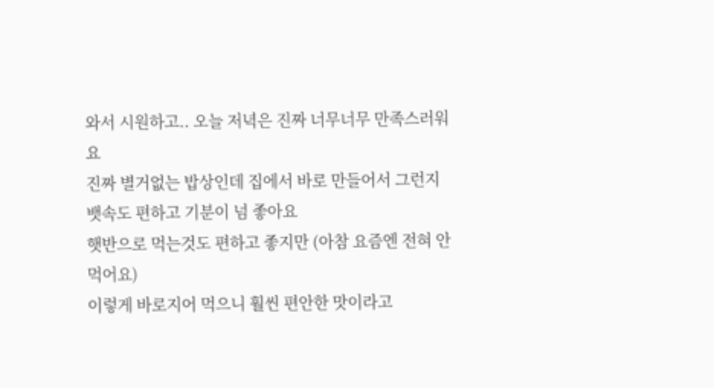와서 시원하고.. 오늘 저녁은 진짜 너무너무 만족스러워요
진짜 별거없는 밥상인데 집에서 바로 만들어서 그런지
뱃속도 편하고 기분이 넘 좋아요
햇반으로 먹는것도 편하고 좋지만 (아참 요즘엔 전혀 안먹어요)
이렇게 바로지어 먹으니 훨씬 편안한 맛이라고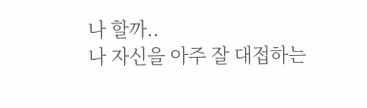나 할까..
나 자신을 아주 잘 대접하는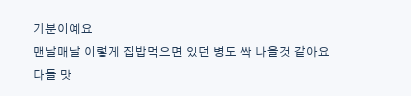기분이예요
맨날매날 이렇게 집밥먹으면 있던 병도 싹 나을것 같아요
다들 맛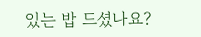있는 밥 드셨나요?